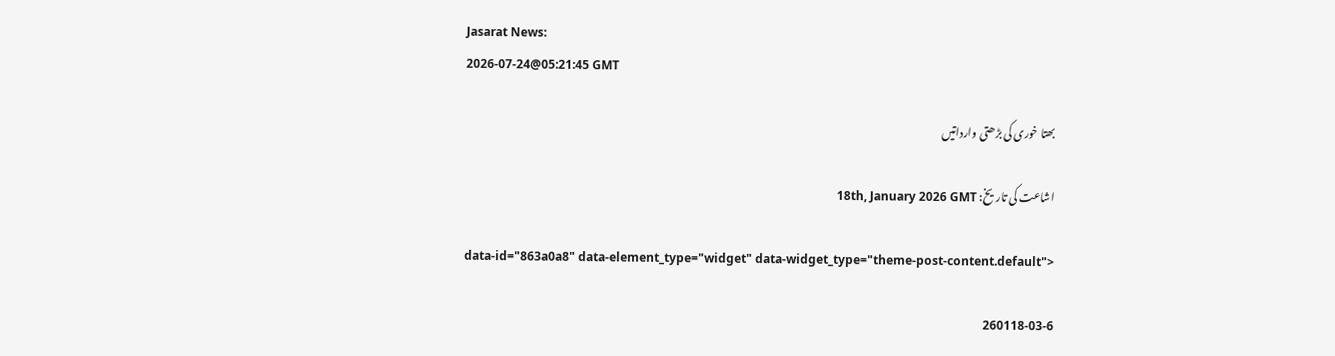Jasarat News:
2026-07-24@05:21:45 GMT

بھتا خوری کی بڑھتی وارداتیں

اشاعت کی تاریخ: 18th, January 2026 GMT

data-id="863a0a8" data-element_type="widget" data-widget_type="theme-post-content.default">

260118-03-6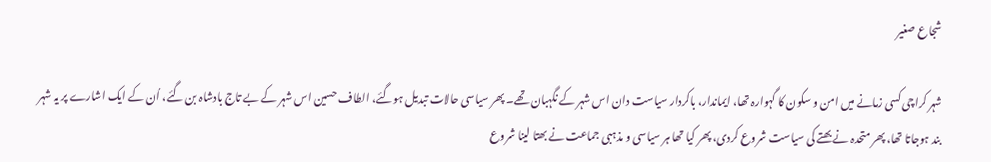شجاع صغیر

شہر کراچی کسی زمانے میں امن و سکون کا گہوارہ تھا، ایماندار، باکردار سیاست دان اس شہر کے نگہبان تھے۔ پھر سیاسی حالات تبدیل ہوگئے، الطاف حسین اس شہر کے بے تاج بادشاہ بن گئے، اُن کے ایک اشارے پر یہ شہر بند ہوجاتا تھا، پھر متحدہ نے بھتے کی سیاست شروع کردی، پھر کیا تھا ہر سیاسی و مذہبی جماعت نے بھتا لینا شروع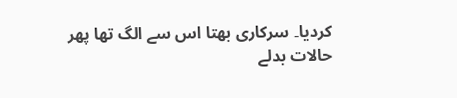کردیا۔ سرکاری بھتا اس سے الگ تھا پھر حالات بدلے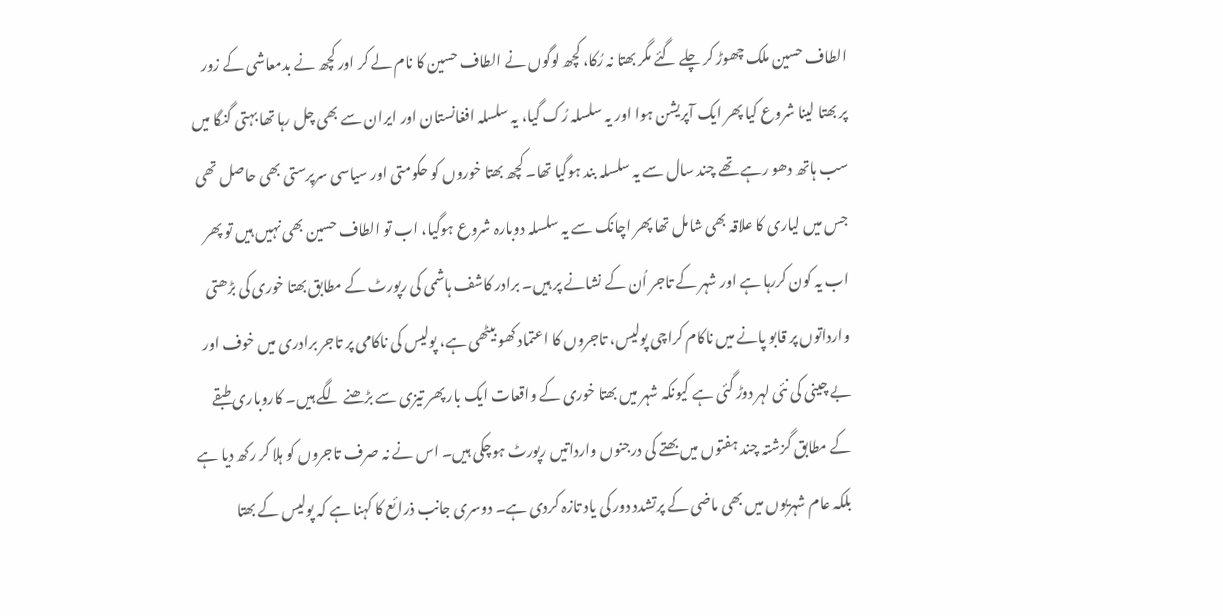الطاف حسین ملک چھوڑ کر چلے گئے مگر بھتا نہ رُکا، کچھ لوگوں نے الطاف حسین کا نام لے کر اور کچھ نے بدمعاشی کے زور پر بھتا لینا شروع کیا پھر ایک آپریشن ہوا اور یہ سلسلہ رُک گیا، یہ سلسلہ افغانستان اور ایران سے بھی چل رہا تھا بہتی گنگا میں سب ہاتھ دھو رہے تھے چند سال سے یہ سلسلہ بند ہوگیا تھا۔ کچھ بھتا خوروں کو حکومتی اور سیاسی سرپرستی بھی حاصل تھی جس میں لیاری کا علاقہ بھی شامل تھا پھر اچانک سے یہ سلسلہ دوبارہ شروع ہوگیا، اب تو الطاف حسین بھی نہیں ہیں تو پھر اب یہ کون کررہا ہے اور شہر کے تاجر اُن کے نشانے پر ہیں۔ برادر کاشف ہاشمی کی رپورٹ کے مطابق بھتا خوری کی بڑھتی وارداتوں پر قابو پانے میں ناکام کراچی پولیس، تاجروں کا اعتماد کھو بیٹھی ہے، پولیس کی ناکامی پر تاجر برادری میں خوف اور بے چینی کی نئی لہر دوڑ گئی ہے کیونکہ شہر میں بھتا خوری کے واقعات ایک بار پھر تیزی سے بڑھنے لگے ہیں۔ کاروباری طبقے کے مطابق گزشتہ چند ہفتوں میں بھتے کی درجنوں وارداتیں رپورٹ ہوچکی ہیں۔ اس نے نہ صرف تاجروں کو ہلا کر رکھ دیا ہے بلکہ عام شہریوں میں بھی ماضی کے پرتشدد دور کی یاد تازہ کردی ہے۔ دوسری جانب ذرائع کا کہنا ہے کہ پولیس کے بھتا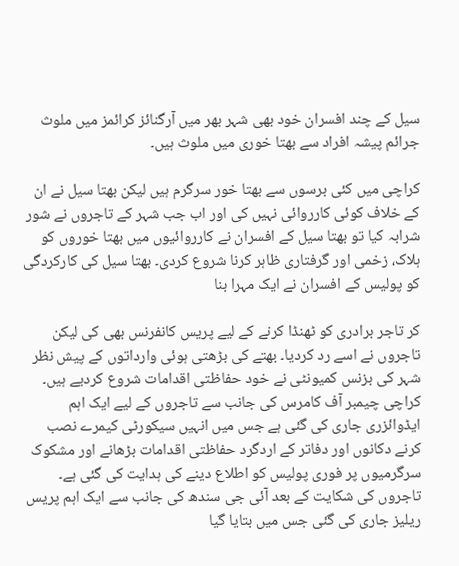سیل کے چند افسران خود بھی شہر بھر میں آرگنائز کرائمز میں ملوث جرائم پیشہ افراد سے بھتا خوری میں ملوث ہیں۔

کراچی میں کئی برسوں سے بھتا خور سرگرم ہیں لیکن بھتا سیل نے ان کے خلاف کوئی کارروائی نہیں کی اور اب جب شہر کے تاجروں نے شور شرابہ کیا تو بھتا سیل کے افسران نے کارروائیوں میں بھتا خوروں کو ہلاک، زخمی اور گرفتاری ظاہر کرنا شروع کردی۔ بھتا سیل کی کارکردگی کو پولیس کے افسران نے ایک مہرا بنا

کر تاجر برادری کو ٹھنڈا کرنے کے لیے پریس کانفرنس بھی کی لیکن تاجروں نے اسے رد کردیا۔ بھتے کی بڑھتی ہوئی وارداتوں کے پیش نظر شہر کی بزنس کمیونٹی نے خود حفاظتی اقدامات شروع کردیے ہیں۔ کراچی چیمبر آف کامرس کی جانب سے تاجروں کے لیے ایک اہم ایڈوائزری جاری کی گئی ہے جس میں انہیں سیکورٹی کیمرے نصب کرنے دکانوں اور دفاتر کے اردگرد حفاظتی اقدامات بڑھانے اور مشکوک سرگرمیوں پر فوری پولیس کو اطلاع دینے کی ہدایت کی گئی ہے۔ تاجروں کی شکایت کے بعد آئی جی سندھ کی جانب سے ایک اہم پریس ریلیز جاری کی گئی جس میں بتایا گیا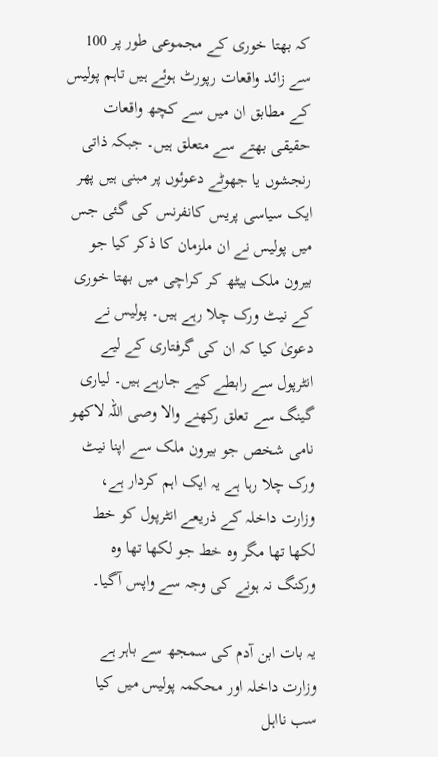کہ بھتا خوری کے مجموعی طور پر 100 سے زائد واقعات رپورٹ ہوئے ہیں تاہم پولیس کے مطابق ان میں سے کچھ واقعات حقیقی بھتے سے متعلق ہیں۔ جبکہ ذاتی رنجشوں یا جھوٹے دعوئوں پر مبنی ہیں پھر ایک سیاسی پریس کانفرنس کی گئی جس میں پولیس نے ان ملزمان کا ذکر کیا جو بیرون ملک بیٹھ کر کراچی میں بھتا خوری کے نیٹ ورک چلا رہے ہیں۔ پولیس نے دعویٰ کیا کہ ان کی گرفتاری کے لیے انٹرپول سے رابطے کیے جارہے ہیں۔ لیاری گینگ سے تعلق رکھنے والا وصی اللہ لاکھو نامی شخص جو بیرون ملک سے اپنا نیٹ ورک چلا رہا ہے یہ ایک اہم کردار ہے، وزارت داخلہ کے ذریعے انٹرپول کو خط لکھا تھا مگر وہ خط جو لکھا تھا وہ ورکنگ نہ ہونے کی وجہ سے واپس آگیا۔

یہ بات ابن آدم کی سمجھ سے باہر ہے وزارت داخلہ اور محکمہ پولیس میں کیا سب نااہل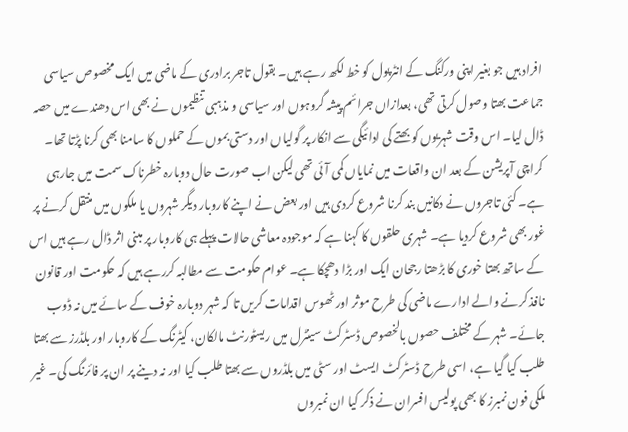افراد ہیں جو بغیر اپنی ورکنگ کے انٹرپول کو خط لکھ رہے ہیں۔ بقول تاجر برادری کے ماضی میں ایک مخصوص سیاسی جماعت بھتا وصول کرتی تھی، بعدازاں جرائم پیشہ گروہوں اور سیاسی و مذہبی تنظیموں نے بھی اس دھندے میں حصہ ڈال لیا۔ اس وقت شہریوں کو بھتے کی ادائیگی سے انکار پر گولیاں اور دستی بموں کے حملوں کا سامنا بھی کرنا پڑتا تھا۔ کراچی آپریشن کے بعد ان واقعات میں نمایاں کمی آئی تھی لیکن اب صورت حال دوبارہ خطرناک سمت میں جارہی ہے۔ کئی تاجروں نے دکانیں بند کرنا شروع کردی ہیں اور بعض نے اپنے کاروبار دیگر شہروں یا ملکوں میں منتقل کرنے پر غور بھی شروع کردیا ہے۔ شہری حلقوں کا کہنا ہے کہ موجودہ معاشی حالات پہلے ہی کاروبار پر مبنی اثر ڈال رہے ہیں اس کے ساتھ بھتا خوری کا بڑھتا رجحان ایک اور بڑا دھچکا ہے۔ عوام حکومت سے مطالبہ کررہے ہیں کہ حکومت اور قانون نافذ کرنے والے ادارے ماضی کی طرح موثر اور ٹھوس اقدامات کریں تا کہ شہر دوبارہ خوف کے سائے میں نہ ڈوب جائے۔ شہر کے مختلف حصوں بالخصوص ڈسٹرکٹ سینٹرل میں ریسٹورنٹ مالکان، کیٹرنگ کے کاروبار اور بلڈرز سے بھتا طلب کیا گیا ہے، اسی طرح ڈسٹرکٹ ایسٹ اور سٹی میں بلڈروں سے بھتا طلب کیا اور نہ دینے پر ان پر فائرنگ کی۔ غیر ملکی فون نمبرز کا بھی پولیس افسران نے ذکر کیا ان نمبروں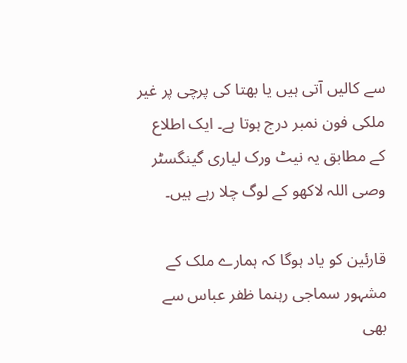سے کالیں آتی ہیں یا بھتا کی پرچی پر غیر ملکی فون نمبر درج ہوتا ہے۔ ایک اطلاع کے مطابق یہ نیٹ ورک لیاری گینگسٹر وصی اللہ لاکھو کے لوگ چلا رہے ہیں۔

قارئین کو یاد ہوگا کہ ہمارے ملک کے مشہور سماجی رہنما ظفر عباس سے بھی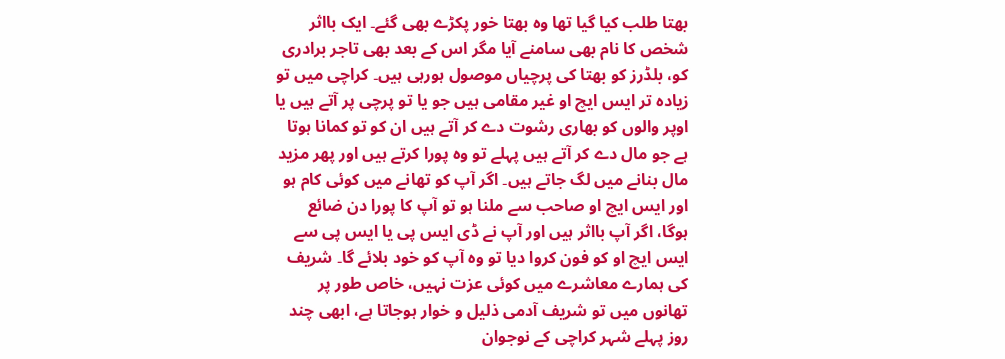بھتا طلب کیا گیا تھا وہ بھتا خور پکڑے بھی گئے۔ ایک بااثر شخص کا نام بھی سامنے آیا مگر اس کے بعد بھی تاجر برادری کو، بلڈرز کو بھتا کی پرچیاں موصول ہورہی ہیں۔ کراچی میں تو زیادہ تر ایس ایچ او غیر مقامی ہیں جو یا تو پرچی پر آتے ہیں یا اوپر والوں کو بھاری رشوت دے کر آتے ہیں ان کو تو کمانا ہوتا ہے جو مال دے کر آتے ہیں پہلے تو وہ پورا کرتے ہیں اور پھر مزید مال بنانے میں لگ جاتے ہیں۔ اگر آپ کو تھانے میں کوئی کام ہو اور ایس ایچ او صاحب سے ملنا ہو تو آپ کا پورا دن ضائع ہوگا، اگر آپ بااثر ہیں اور آپ نے ڈی ایس پی یا ایس پی سے ایس ایچ او کو فون کروا دیا تو وہ آپ کو خود بلائے گا۔ شریف کی ہمارے معاشرے میں کوئی عزت نہیں، خاص طور پر تھانوں میں تو شریف آدمی ذلیل و خوار ہوجاتا ہے، ابھی چند روز پہلے شہر کراچی کے نوجوان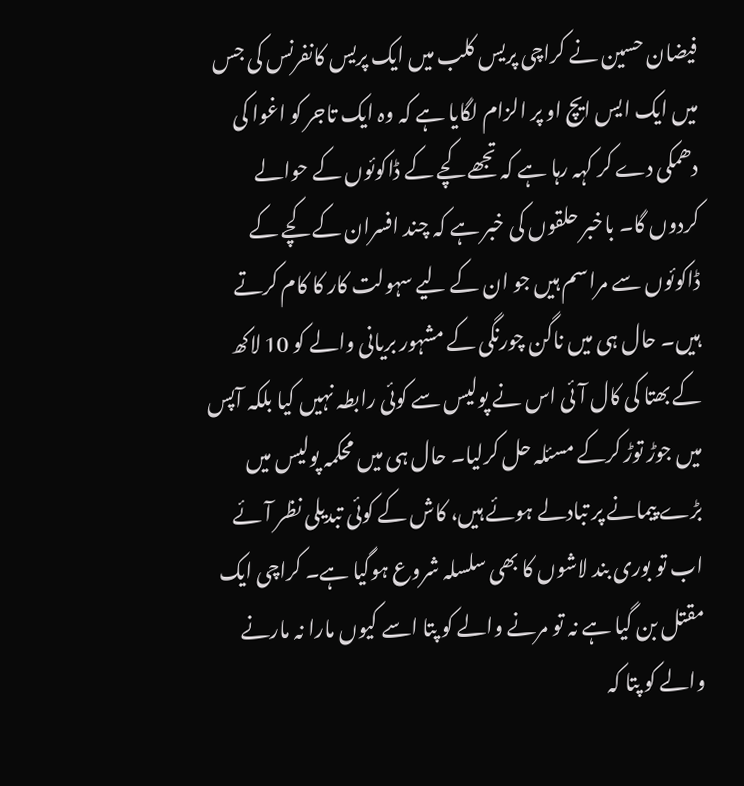فیضان حسین نے کراچی پریس کلب میں ایک پریس کانفرنس کی جس میں ایک ایس ایچ او پر الزام لگایا ہے کہ وہ ایک تاجر کو اغوا کی دھمکی دے کر کہہ رہا ہے کہ تجھے کچے کے ڈاکوئوں کے حوالے کردوں گا۔ باخبر حلقوں کی خبر ہے کہ چند افسران کے کچے کے ڈاکوئوں سے مراسم ہیں جو ان کے لیے سہولت کار کا کام کرتے ہیں۔ حال ہی میں ناگن چورنگی کے مشہور بریانی والے کو 10 لاکھ کے بھتا کی کال آئی اس نے پولیس سے کوئی رابطہ نہیں کیا بلکہ آپس میں جوڑ توڑ کرکے مسئلہ حل کرلیا۔ حال ہی میں محکمہ پولیس میں بڑے پیمانے پر تبادلے ہوئے ہیں، کاش کے کوئی تبدیلی نظر آئے اب تو بوری بند لاشوں کا بھی سلسلہ شروع ہوگیا ہے۔ کراچی ایک مقتل بن گیا ہے نہ تو مرنے والے کو پتا اسے کیوں مارا نہ مارنے والے کو پتا کہ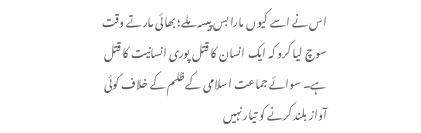اس نے اسے کیوں مارا بس پیسہ ملے؛ بھائی مارتے وقت سوچ لیا کرو کہ ایک انسان کا قتل پوری انسانیت کا قتل ہے۔ سوائے جماعت اسلامی کے ظلم کے خلاف کوئی آواز بلند کرنے کو تیار نہیں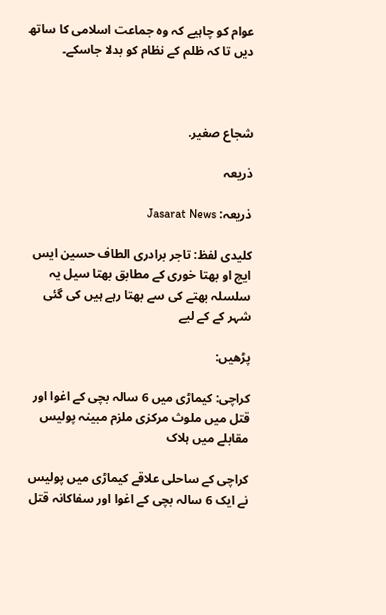عوام کو چاہیے کہ وہ جماعت اسلامی کا ساتھ دیں تا کہ ظلم کے نظام کو بدلا جاسکے۔



شجاع صغیر.

ذریعہ

ذریعہ: Jasarat News

کلیدی لفظ: تاجر برادری الطاف حسین ایس ایچ او بھتا خوری کے مطابق بھتا سیل یہ سلسلہ بھتے کی سے بھتا رہے ہیں کی گئی شہر کے کے لیے

پڑھیں:

کراچی: کیماڑی میں 6 سالہ بچی کے اغوا اور قتل میں ملوث مرکزی ملزم مبینہ پولیس مقابلے میں ہلاک

کراچی کے ساحلی علاقے کیماڑی میں پولیس نے ایک 6 سالہ بچی کے اغوا اور سفاکانہ قتل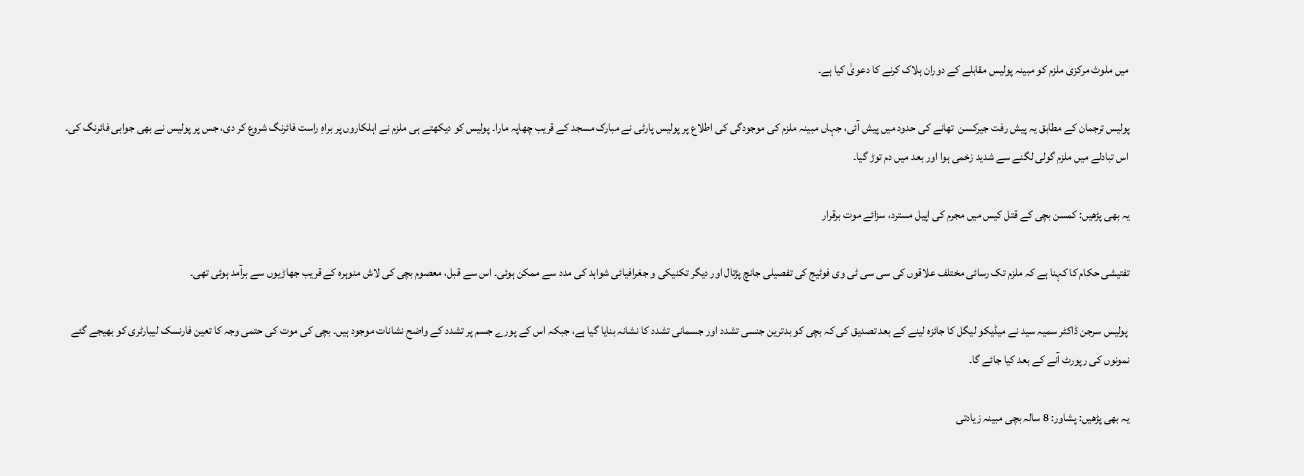میں ملوث مرکزی ملزم کو مبینہ پولیس مقابلے کے دوران ہلاک کرنے کا دعویٰ کیا ہے۔

پولیس ترجمان کے مطابق یہ پیش رفت جیرکسن  تھانے کی حدود میں پیش آئی، جہاں مبینہ ملزم کی موجودگی کی اطلاع پر پولیس پارٹی نے مبارک مسجد کے قریب چھاپہ مارا۔ پولیس کو دیکھتے ہی ملزم نے اہلکاروں پر براہِ راست فائرنگ شروع کر دی، جس پر پولیس نے بھی جوابی فائرنگ کی۔ اس تبادلے میں ملزم گولی لگنے سے شدید زخمی ہوا اور بعد میں دم توڑ گیا۔

یہ بھی پڑھیں: کمسن بچی کے قتل کیس میں مجرم کی اپیل مسترد، سزائے موت برقرار

تفتیشی حکام کا کہنا ہے کہ ملزم تک رسائی مختلف علاقوں کی سی سی ٹی وی فوٹیج کی تفصیلی جانچ پڑتال اور دیگر تکنیکی و جغرافیائی شواہد کی مدد سے ممکن ہوئی۔ اس سے قبل، معصوم بچی کی لاش منوہرہ کے قریب جھاڑیوں سے برآمد ہوئی تھی۔

 پولیس سرجن ڈاکٹر سمیہ سید نے میڈیکو لیگل کا جائزہ لینے کے بعد تصدیق کی کہ بچی کو بدترین جنسی تشدد اور جسمانی تشدد کا نشانہ بنایا گیا ہے، جبکہ اس کے پورے جسم پر تشدد کے واضح نشانات موجود ہیں۔ بچی کی موت کی حتمی وجہ کا تعین فارنسک لیبارٹری کو بھیجے گئے نمونوں کی رپورٹ آنے کے بعد کیا جائے گا۔

یہ بھی پڑھیں: پشاور: 8 سالہ بچی مبینہ زیادتی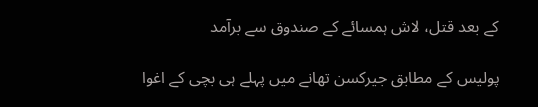کے بعد قتل، لاش ہمسائے کے صندوق سے برآمد

پولیس کے مطابق جیرکسن تھانے میں پہلے ہی بچی کے اغوا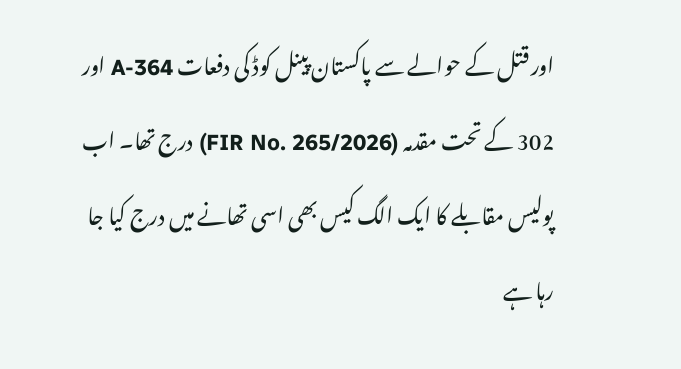اور قتل کے حوالے سے پاکستان پینل کوڈ کی دفعات 364-A اور 302 کے تحت مقدمہ (FIR No. 265/2026) درج تھا۔ اب پولیس مقابلے کا ایک الگ کیس بھی اسی تھانے میں درج کیا جا رہا ہے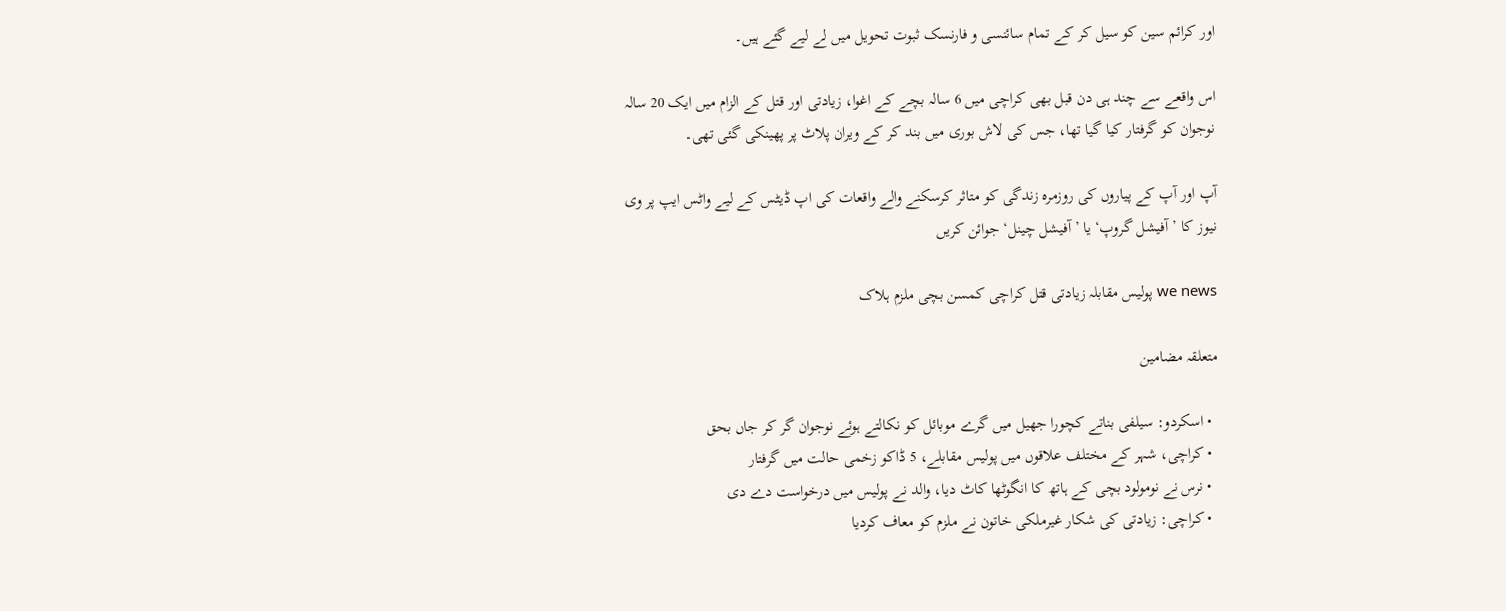اور کرائم سین کو سیل کر کے تمام سائنسی و فارنسک ثبوت تحویل میں لے لیے گئے ہیں۔

اس واقعے سے چند ہی دن قبل بھی کراچی میں 6 سالہ بچے کے اغوا، زیادتی اور قتل کے الزام میں ایک 20 سالہ نوجوان کو گرفتار کیا گیا تھا، جس کی لاش بوری میں بند کر کے ویران پلاٹ پر پھینکی گئی تھی۔

آپ اور آپ کے پیاروں کی روزمرہ زندگی کو متاثر کرسکنے والے واقعات کی اپ ڈیٹس کے لیے واٹس ایپ پر وی نیوز کا ’آفیشل گروپ‘ یا ’آفیشل چینل‘ جوائن کریں

we news پولیس مقابلہ زیادتی قتل کراچی کمسن بچی ملزم ہلاک

متعلقہ مضامین

  • اسکردو: سیلفی بناتے کچورا جھیل میں گرے موبائل کو نکالتے ہوئے نوجوان گر کر جاں بحق
  • کراچی، شہر کے مختلف علاقوں میں پولیس مقابلے، 5 ڈاکو زخمی حالت میں گرفتار
  • نرس نے نومولود بچی کے ہاتھ کا انگوٹھا کاٹ دیا، والد نے پولیس میں درخواست دے دی
  • کراچی: زیادتی کی شکار غیرملکی خاتون نے ملزم کو معاف کردیا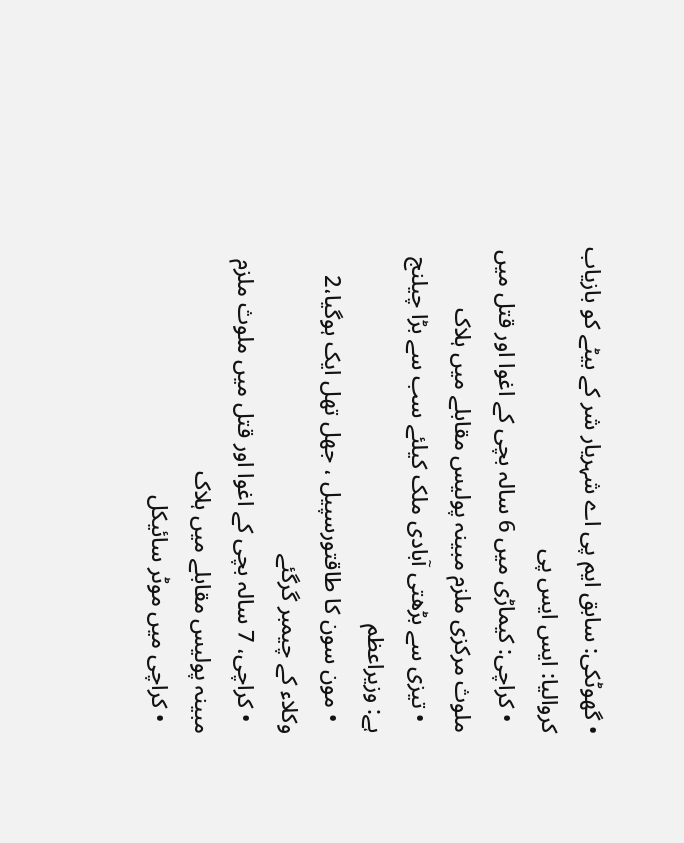• گھوٹکی: سابق ایم پی اے شہریار شر کے بیٹے کو بازیاب کروالیا: ایس ایس پی
  • کراچی: کیماڑی میں 6 سالہ بچی کے اغوا اور قتل میں ملوث مرکزی ملزم مبینہ پولیس مقابلے میں ہلاک
  • تیزی سے بڑھتی آبادی ملک کیلئے سب سے بڑا چیلنج ہے: وزیراعظم
  • مون سون کا طاقتورسپیل ، جھل تھل ایک ہوگیا،2 وکلاء کے چیمبر گرگئے
  • کراچی، 7 سالہ بچی کے اغوا اور قتل میں ملوث ملزم مبینہ پولیس مقابلے میں ہلاک
  • کراچی میں موٹر سائيکل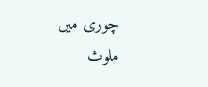چوری میں ملوث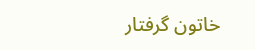خاتون گرفتار